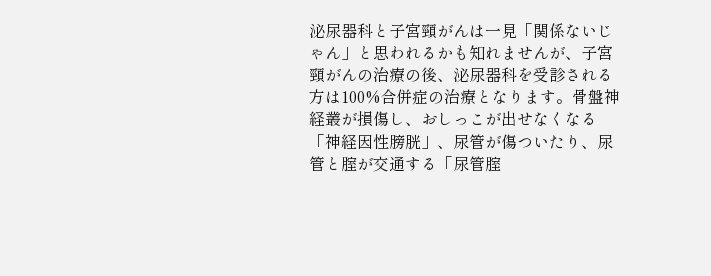泌尿器科と子宮頸がんは一見「関係ないじゃん」と思われるかも知れませんが、子宮頸がんの治療の後、泌尿器科を受診される方は100%合併症の治療となります。骨盤神経叢が損傷し、おしっこが出せなくなる「神経因性膀胱」、尿管が傷ついたり、尿管と腟が交通する「尿管腟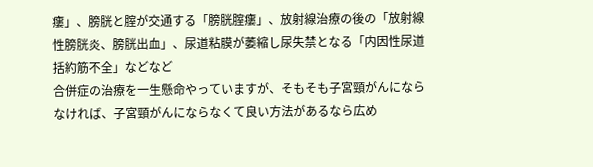瘻」、膀胱と腟が交通する「膀胱腟瘻」、放射線治療の後の「放射線性膀胱炎、膀胱出血」、尿道粘膜が萎縮し尿失禁となる「内因性尿道括約筋不全」などなど
合併症の治療を一生懸命やっていますが、そもそも子宮頸がんにならなければ、子宮頸がんにならなくて良い方法があるなら広め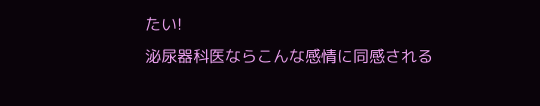たい!
泌尿器科医ならこんな感情に同感される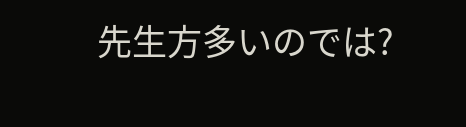先生方多いのでは?